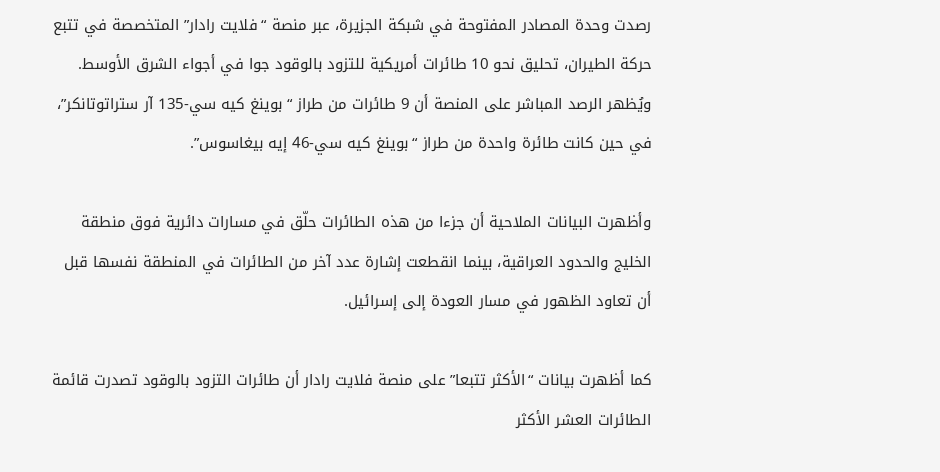رصدت وحدة المصادر المفتوحة في شبكة الجزيرة، عبر منصة “فلايت رادار” المتخصصة في تتبع حركة الطيران، تحليق نحو 10 طائرات أمريكية للتزود بالوقود جوا في أجواء الشرق الأوسط.
ويُظهر الرصد المباشر على المنصة أن 9 طائرات من طراز “بوينغ كيه سي-135 آر ستراتوتانكر”، في حين كانت طائرة واحدة من طراز “بوينغ كيه سي-46 إيه بيغاسوس”.

وأظهرت البيانات الملاحية أن جزءا من هذه الطائرات حلّق في مسارات دائرية فوق منطقة الخليج والحدود العراقية، بينما انقطعت إشارة عدد آخر من الطائرات في المنطقة نفسها قبل أن تعاود الظهور في مسار العودة إلى إسرائيل.

كما أظهرت بيانات “الأكثر تتبعا” على منصة فلايت رادار أن طائرات التزود بالوقود تصدرت قائمة الطائرات العشر الأكثر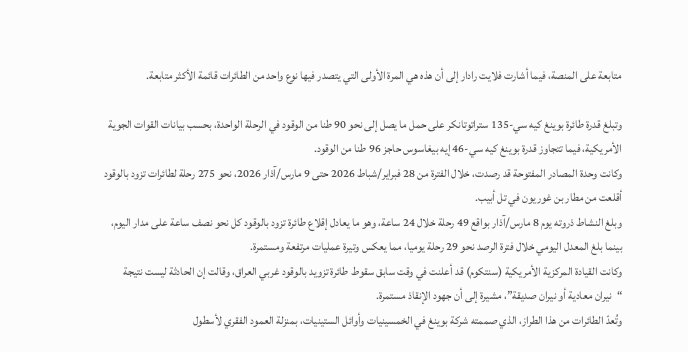متابعة على المنصة، فيما أشارت فلايت رادار إلى أن هذه هي المرة الأولى التي يتصدر فيها نوع واحد من الطائرات قائمة الأكثر متابعة.

وتبلغ قدرة طائرة بوينغ كيه سي-135 ستراتوتانكر على حمل ما يصل إلى نحو 90 طنا من الوقود في الرحلة الواحدة، بحسب بيانات القوات الجوية الأمريكية، فيما تتجاوز قدرة بوينغ كيه سي-46 إيه بيغاسوس حاجز 96 طنا من الوقود.
وكانت وحدة المصادر المفتوحة قد رصدت، خلال الفترة من 28 فبراير/شباط 2026 حتى 9 مارس/آذار 2026، نحو 275 رحلة لطائرات تزود بالوقود أقلعت من مطار بن غوريون في تل أبيب.
وبلغ النشاط ذروته يوم 8 مارس/آذار بواقع 49 رحلة خلال 24 ساعة، وهو ما يعادل إقلاع طائرة تزود بالوقود كل نحو نصف ساعة على مدار اليوم، بينما بلغ المعدل اليومي خلال فترة الرصد نحو 29 رحلة يوميا، مما يعكس وتيرة عمليات مرتفعة ومستمرة.
وكانت القيادة المركزية الأمريكية (سنتكوم) قد أعلنت في وقت سابق سقوط طائرة تزويد بالوقود غربي العراق، وقالت إن الحادثة ليست نتيجة “نيران معادية أو نيران صديقة”، مشيرة إلى أن جهود الإنقاذ مستمرة.
وتُعدّ الطائرات من هذا الطراز، الذي صممته شركة بوينغ في الخمسينيات وأوائل الستينيات، بمنزلة العمود الفقري لأسطول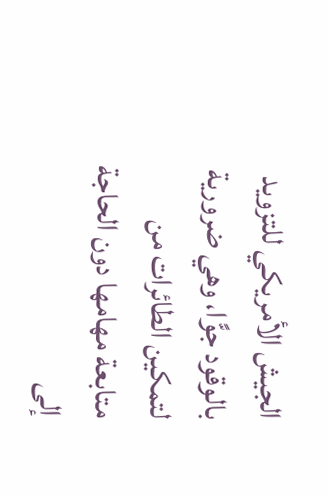الجيش الأمريكي للتزويد بالوقود جوًّا، وهي ضرورية لتمكين الطائرات من متابعة مهامها دون الحاجة إلى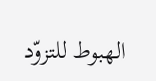الهبوط للتزوّد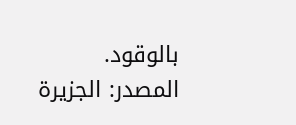بالوقود.
المصدر: الجزيرة